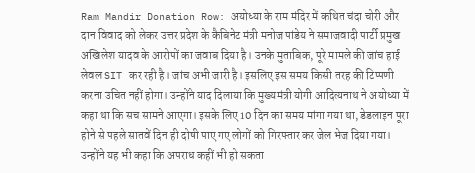Ram Mandir Donation Row: अयोध्या के राम मंदिर में कथित चंदा चोरी और दान विवाद को लेकर उत्तर प्रदेश के कैबिनेट मंत्री मनोज पांडेय ने समाजवादी पार्टी प्रमुख अखिलेश यादव के आरोपों का जवाब दिया है। उनके मुताबिक, पूरे मामले की जांच हाई लेवल SIT कर रही है। जांच अभी जारी है। इसलिए इस समय किसी तरह की टिप्पणी करना उचित नहीं होगा। उन्होंने याद दिलाया कि मुख्यमंत्री योगी आदित्यनाथ ने अयोध्या में कहा था कि सच सामने आएगा। इसके लिए 10 दिन का समय मांगा गया था, डेडलाइन पूरा होने से पहले सातवें दिन ही दोषी पाए गए लोगों को गिरफ्तार कर जेल भेज दिया गया। उन्होंने यह भी कहा कि अपराध कहीं भी हो सकता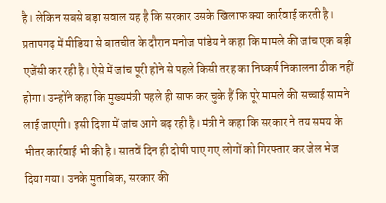है। लेकिन सबसे बड़ा सवाल यह है कि सरकार उसके खिलाफ क्या कार्रवाई करती है।
प्रतापगढ़ में मीडिया से बातचीत के दौरान मनोज पांडेय ने कहा कि मामले की जांच एक बड़ी एजेंसी कर रही है। ऐसे में जांच पूरी होने से पहले किसी तरह का निष्कर्ष निकालना ठीक नहीं होगा। उन्होंने कहा कि मुख्यमंत्री पहले ही साफ कर चुके हैं कि पूरे मामले की सच्चाई सामने लाई जाएगी। इसी दिशा में जांच आगे बढ़ रही है। मंत्री ने कहा कि सरकार ने तय समय के भीतर कार्रवाई भी की है। सातवें दिन ही दोषी पाए गए लोगों को गिरफ्तार कर जेल भेज दिया गया। उनके मुताबिक, सरकार की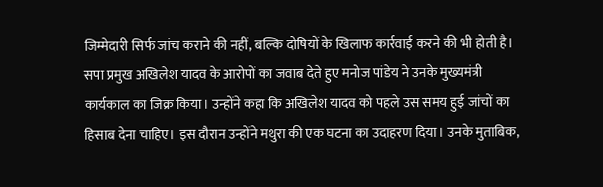जिम्मेदारी सिर्फ जांच कराने की नहीं, बल्कि दोषियों के खिलाफ कार्रवाई करने की भी होती है।
सपा प्रमुख अखिलेश यादव के आरोपों का जवाब देते हुए मनोज पांडेय ने उनके मुख्यमंत्री कार्यकाल का जिक्र किया। उन्होंने कहा कि अखिलेश यादव को पहले उस समय हुई जांचों का हिसाब देना चाहिए। इस दौरान उन्होंने मथुरा की एक घटना का उदाहरण दिया। उनके मुताबिक,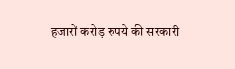हजारों करोड़ रुपये की सरकारी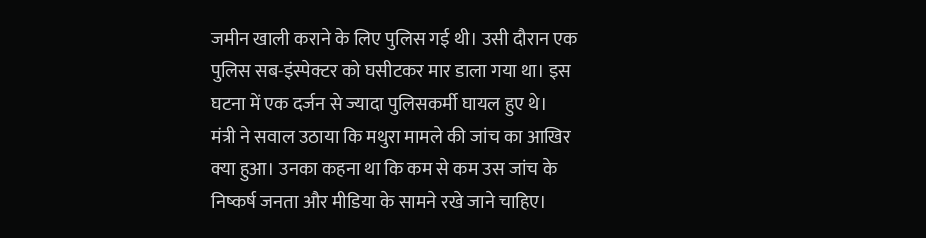जमीन खाली कराने के लिए पुलिस गई थी। उसी दौरान एक पुलिस सब-इंस्पेक्टर को घसीटकर मार डाला गया था। इस घटना में एक दर्जन से ज्यादा पुलिसकर्मी घायल हुए थे।
मंत्री ने सवाल उठाया कि मथुरा मामले की जांच का आखिर क्या हुआ। उनका कहना था कि कम से कम उस जांच के निष्कर्ष जनता और मीडिया के सामने रखे जाने चाहिए।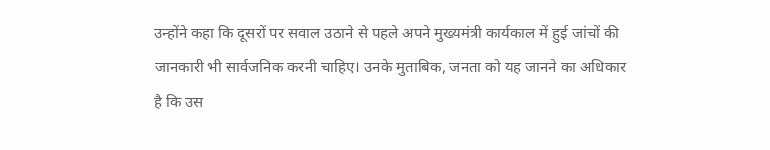उन्होंने कहा कि दूसरों पर सवाल उठाने से पहले अपने मुख्यमंत्री कार्यकाल में हुई जांचों की जानकारी भी सार्वजनिक करनी चाहिए। उनके मुताबिक, जनता को यह जानने का अधिकार है कि उस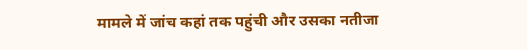मामले में जांच कहां तक पहुंची और उसका नतीजा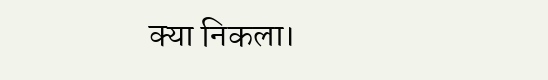क्या निकला।